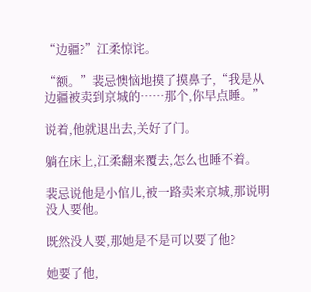“边疆?”江柔惊诧。

“额。”裴忌懊恼地摸了摸鼻子,“我是从边疆被卖到京城的……那个,你早点睡。”

说着,他就退出去,关好了门。

躺在床上,江柔翻来覆去,怎么也睡不着。

裴忌说他是小倌儿,被一路卖来京城,那说明没人要他。

既然没人要,那她是不是可以要了他?

她要了他,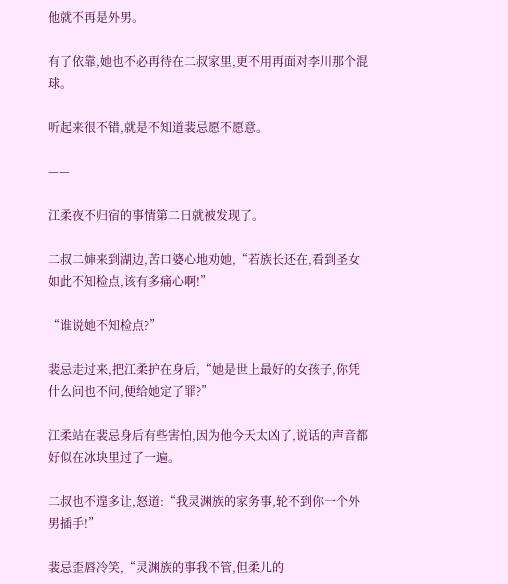他就不再是外男。

有了依靠,她也不必再待在二叔家里,更不用再面对李川那个混球。

听起来很不错,就是不知道裴忌愿不愿意。

——

江柔夜不归宿的事情第二日就被发现了。

二叔二婶来到湖边,苦口婆心地劝她,“若族长还在,看到圣女如此不知检点,该有多痛心啊!”

“谁说她不知检点?”

裴忌走过来,把江柔护在身后,“她是世上最好的女孩子,你凭什么问也不问,便给她定了罪?”

江柔站在裴忌身后有些害怕,因为他今天太凶了,说话的声音都好似在冰块里过了一遍。

二叔也不遑多让,怒道:“我灵渊族的家务事,轮不到你一个外男插手!”

裴忌歪唇冷笑,“灵渊族的事我不管,但柔儿的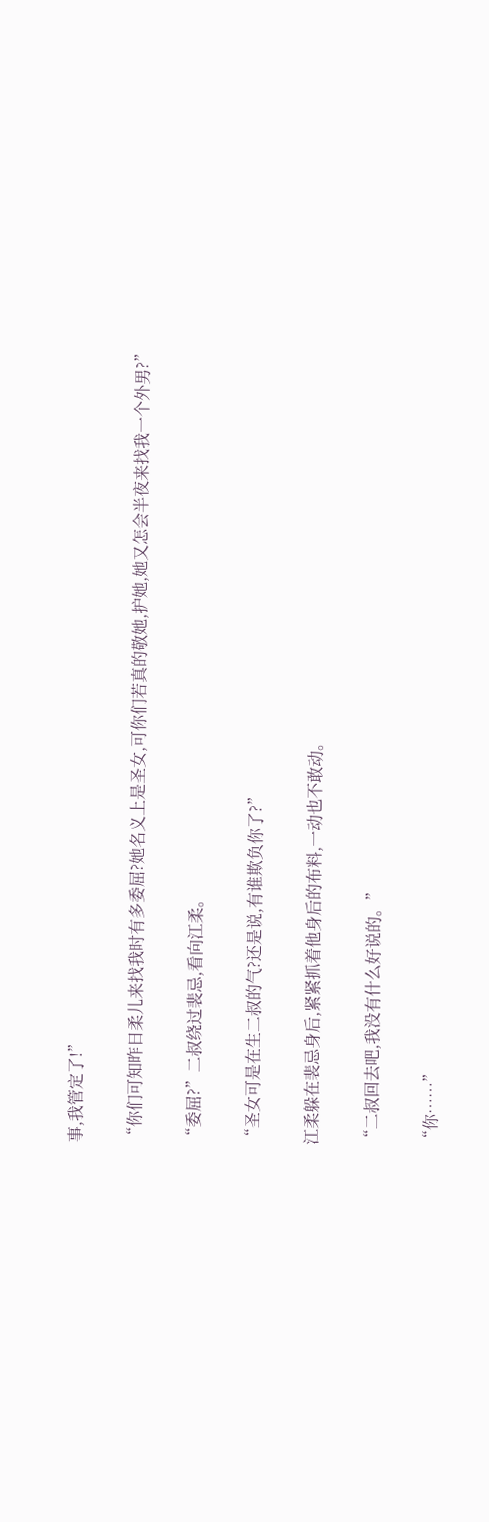事,我管定了!”

“你们可知昨日柔儿来找我时有多委屈?她名义上是圣女,可你们若真的敬她,护她,她又怎会半夜来找我一个外男?”

“委屈?”二叔绕过裴忌,看向江柔。

“圣女可是在生二叔的气?还是说,有谁欺负你了?”

江柔躲在裴忌身后,紧紧抓着他身后的布料,一动也不敢动。

“二叔回去吧,我没有什么好说的。”

“你……”